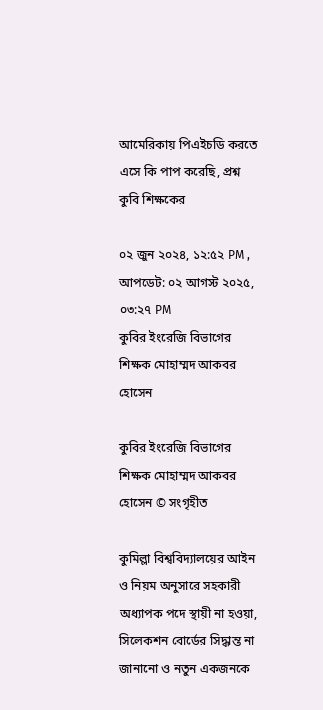আমেরিকায় পিএইচডি করতে এসে কি পাপ করেছি, প্রশ্ন কুবি শিক্ষকের

০২ জুন ২০২৪, ১২:৫২ PM , আপডেট: ০২ আগস্ট ২০২৫, ০৩:২৭ PM
কুবির ইংরেজি বিভাগের শিক্ষক মোহাম্মদ আকবর হোসেন

কুবির ইংরেজি বিভাগের শিক্ষক মোহাম্মদ আকবর হোসেন © সংগৃহীত

কুমিল্লা বিশ্ববিদ্যালয়ের আইন ও নিয়ম অনুসারে সহকারী অধ্যাপক পদে স্থায়ী না হওয়া, সিলেকশন বোর্ডের সিদ্ধান্ত না জানানো ও নতুন একজনকে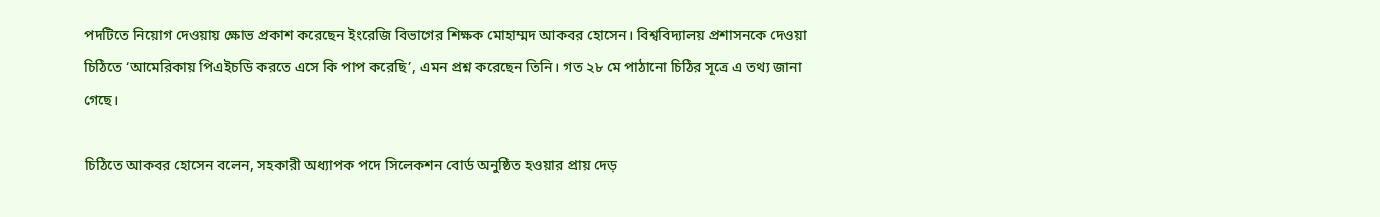পদটিতে নিয়োগ দেওয়ায় ক্ষোভ প্রকাশ করেছেন ইংরেজি বিভাগের শিক্ষক মোহাম্মদ আকবর হোসেন। বিশ্ববিদ্যালয় প্রশাসনকে দেওয়া চিঠিতে ‘আমেরিকায় পিএইচডি করতে এসে কি পাপ করেছি’, এমন প্রশ্ন করেছেন তিনি। গত ২৮ মে পাঠানো চিঠির সূত্রে এ তথ্য জানা গেছে।

চিঠিতে আকবর হোসেন বলেন, সহকারী অধ্যাপক পদে সিলেকশন বোর্ড অনুষ্ঠিত হওয়ার প্রায় দেড়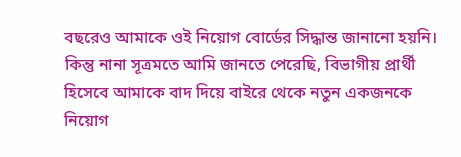বছরেও আমাকে ওই নিয়োগ বোর্ডের সিদ্ধান্ত জানানো হয়নি। কিন্তু নানা সূত্রমতে আমি জানতে পেরেছি, বিভাগীয় প্রার্থী হিসেবে আমাকে বাদ দিয়ে বাইরে থেকে নতুন একজনকে নিয়োগ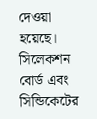দেওয়া হয়েছে। সিলেকশন বোর্ড এবং সিন্ডিকেটের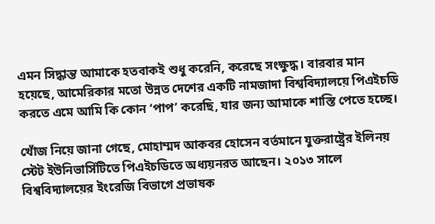এমন সিদ্ধান্ত আমাকে হতবাকই শুধু করেনি, করেছে সংক্ষুদ্ধ। বারবার মান হয়েছে, আমেরিকার মতো উন্নত দেশের একটি নামজাদা বিশ্ববিদ্যালয়ে পিএইচডি করতে এমে আমি কি কোন ‘পাপ’ করেছি, যার জন্য আমাকে শাস্তি পেতে হচ্ছে।

খোঁজ নিয়ে জানা গেছে, মোহাম্মদ আকবর হোসেন বর্তমানে যুক্তরাষ্ট্রের ইলিনয় স্টেট ইউনিভার্সিটিতে পিএইচডিতে অধ্যয়নরত আছেন। ২০১৩ সালে বিশ্ববিদ্যালয়ের ইংরেজি বিভাগে প্রভাষক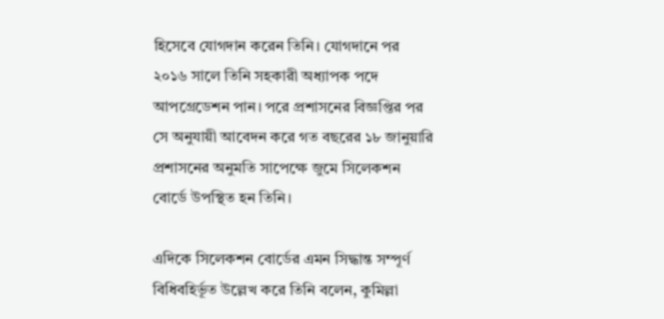হিসেবে যোগদান করেন তিনি। যোগদানে পর ২০১৬ সালে তিনি সহকারী অধ্যাপক পদে আপগ্রেডেশন পান। পরে প্রশাসনের বিজ্ঞপ্তির পর সে অনুযায়ী আবেদন করে গত বছরের ১৮ জানুয়ারি প্রশাসনের অনুমতি সাপেক্ষে জুমে সিলেকশন বোর্ডে উপস্থিত হন তিনি।

এদিকে সিলেকশন বোর্ডের এমন সিদ্ধান্ত সম্পূর্ণ বিধিবহির্ভূত উল্লেখ করে তিনি বলেন, কুমিল্লা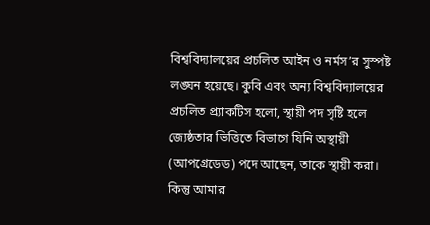বিশ্ববিদ্যালয়ের প্রচলিত আইন ও নর্মস’র সুস্পষ্ট লঙ্ঘন হয়েছে। কুবি এবং অন্য বিশ্ববিদ্যালয়ের প্রচলিত প্র্যাকটিস হলো, স্থায়ী পদ সৃষ্টি হলে জ্যেষ্ঠতার ভিত্তিতে বিভাগে যিনি অস্থায়ী (আপগ্রেডেড) পদে আছেন, তাকে স্থায়ী করা। কিন্তু আমার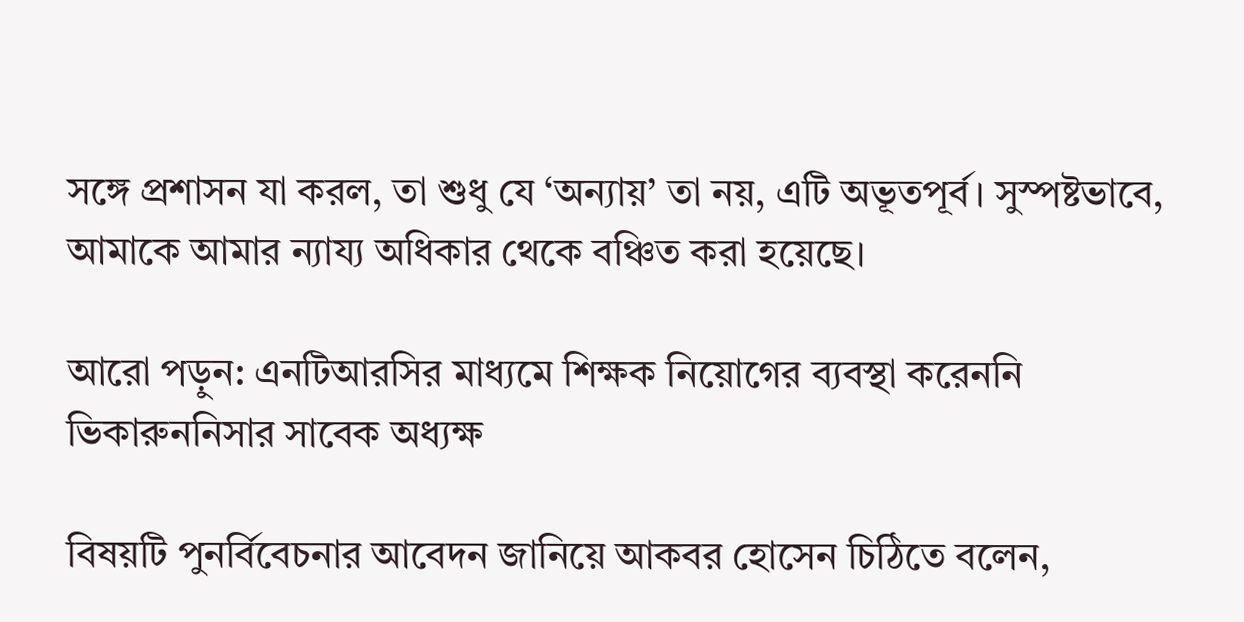সঙ্গে প্রশাসন যা করল, তা শুধু যে ‘অন্যায়’ তা নয়, এটি অভূতপূর্ব। সুস্পষ্টভাবে, আমাকে আমার ন্যায্য অধিকার থেকে বঞ্চিত করা হয়েছে।

আরো পড়ুন: এনটিআরসির মাধ্যমে শিক্ষক নিয়োগের ব্যবস্থা করেননি ভিকারুননিসার সাবেক অধ্যক্ষ

বিষয়টি পুনর্বিবেচনার আবেদন জানিয়ে আকবর হোসেন চিঠিতে বলেন,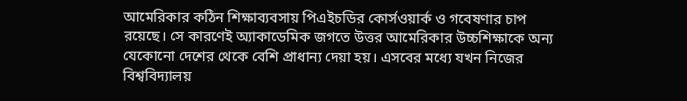আমেরিকার কঠিন শিক্ষাব্যবসায় পিএইচডির কোর্সওয়ার্ক ও গবেষণার চাপ রয়েছে। সে কারণেই অ্যাকাডেমিক জগতে উত্তর আমেরিকার উচ্চশিক্ষাকে অন্য যেকোনো দেশের থেকে বেশি প্রাধান্য দেয়া হয়। এসবের মধ্যে যখন নিজের বিশ্ববিদ্যালয়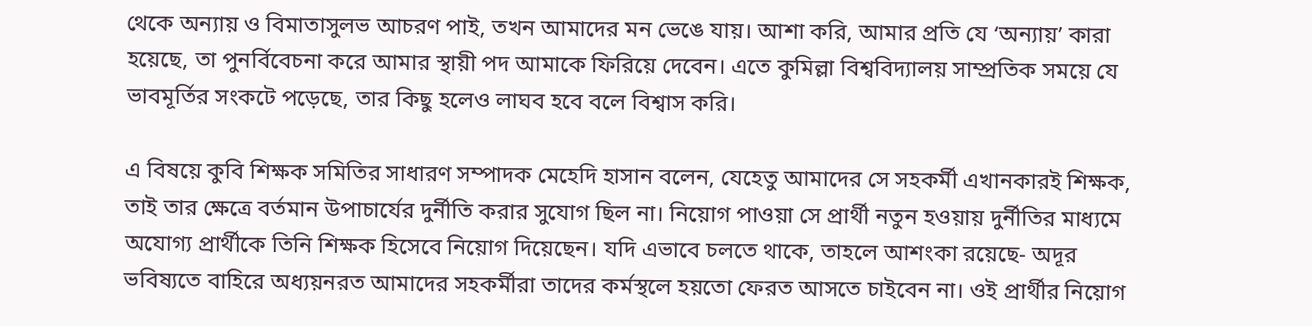থেকে অন্যায় ও বিমাতাসুলভ আচরণ পাই, তখন আমাদের মন ভেঙে যায়। আশা করি, আমার প্রতি যে ‘অন্যায়’ কারা হয়েছে, তা পুনর্বিবেচনা করে আমার স্থায়ী পদ আমাকে ফিরিয়ে দেবেন। এতে কুমিল্লা বিশ্ববিদ্যালয় সাম্প্রতিক সময়ে যে ভাবমূর্তির সংকটে পড়েছে, তার কিছু হলেও লাঘব হবে বলে বিশ্বাস করি।

এ বিষয়ে কুবি শিক্ষক সমিতির সাধারণ সম্পাদক মেহেদি হাসান বলেন, যেহেতু আমাদের সে সহকর্মী এখানকারই শিক্ষক, তাই তার ক্ষেত্রে বর্তমান উপাচার্যের দুর্নীতি করার সুযোগ ছিল না। নিয়োগ পাওয়া সে প্রার্থী নতুন হওয়ায় দুর্নীতির মাধ্যমে অযোগ্য প্রার্থীকে তিনি শিক্ষক হিসেবে নিয়োগ দিয়েছেন। যদি এভাবে চলতে থাকে, তাহলে আশংকা রয়েছে- অদূর ভবিষ্যতে বাহিরে অধ্যয়নরত আমাদের সহকর্মীরা তাদের কর্মস্থলে হয়তো ফেরত আসতে চাইবেন না। ওই প্রার্থীর নিয়োগ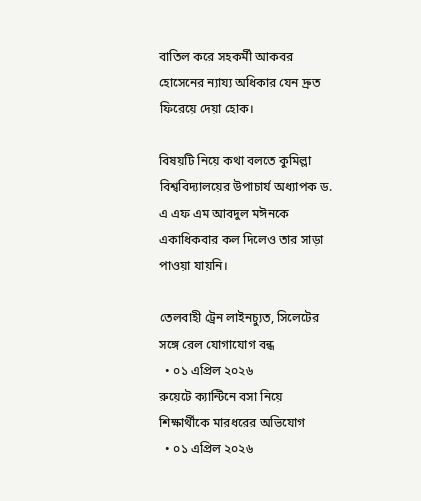বাতিল করে সহকর্মী আকবর হোসেনের ন্যায্য অধিকার যেন দ্রুত ফিরেয়ে দেয়া হোক।

বিষয়টি নিয়ে কথা বলতে কুমিল্লা বিশ্ববিদ্যালয়ের উপাচার্য অধ্যাপক ড. এ এফ এম আবদুল মঈনকে একাধিকবার কল দিলেও তার সাড়া পাওয়া যায়নি।

তেলবাহী ট্রেন লাইনচ্যুত, সিলেটের সঙ্গে রেল যোগাযোগ বন্ধ
  • ০১ এপ্রিল ২০২৬
রুয়েটে ক্যান্টিনে বসা নিয়ে শিক্ষার্থীকে মারধরের অভিযোগ
  • ০১ এপ্রিল ২০২৬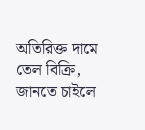অতিরিক্ত দামে তেল বিক্রি, জানতে চাইলে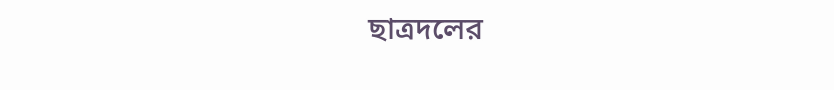ছাত্রদলের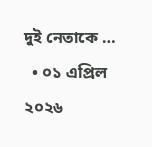দুই নেতাকে …
  • ০১ এপ্রিল ২০২৬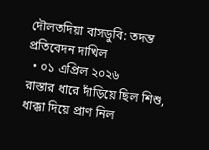দৌলতদিয়া বাসডুবি: তদন্ত প্রতিবেদন দাখিল
  • ০১ এপ্রিল ২০২৬
রাস্তার ধারে দাঁড়িয়ে ছিল শিশু, ধাক্কা দিয়ে প্রাণ নিল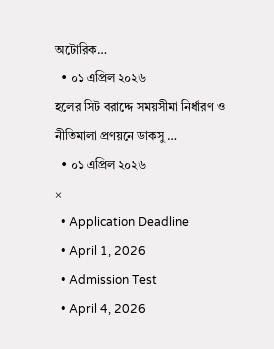অটোরিক…
  • ০১ এপ্রিল ২০২৬
হলের সিট বরাদ্দে সময়সীমা নির্ধারণ ও নীতিমালা প্রণয়নে ডাকসু …
  • ০১ এপ্রিল ২০২৬
×
  • Application Deadline
  • April 1, 2026
  • Admission Test
  • April 4, 2026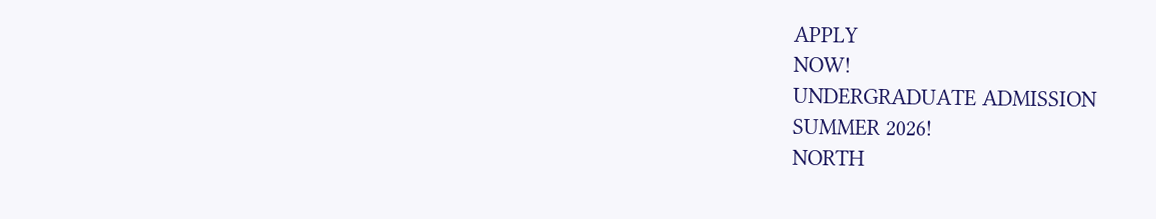APPLY
NOW!
UNDERGRADUATE ADMISSION
SUMMER 2026!
NORTH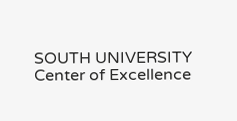SOUTH UNIVERSITY
Center of Excellence